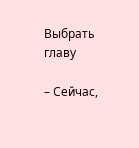Выбрать главу

– Сейчас,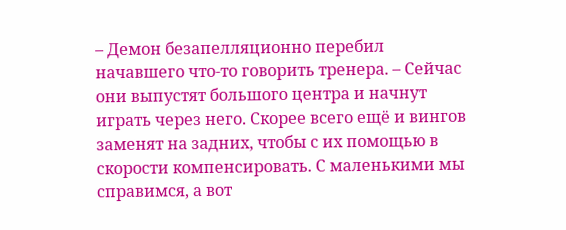– Демон безапелляционно перебил начавшего что-то говорить тренера. – Сейчас они выпустят большого центра и начнут играть через него. Скорее всего ещё и вингов заменят на задних, чтобы с их помощью в скорости компенсировать. С маленькими мы справимся, а вот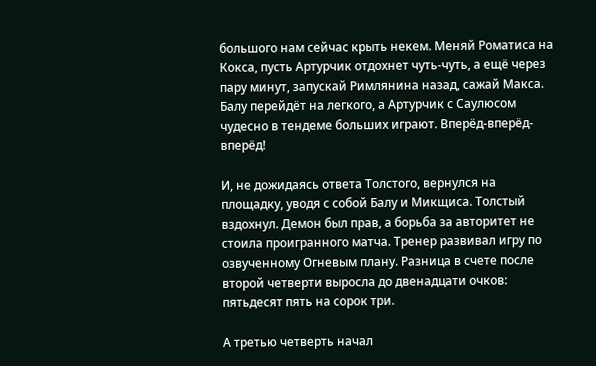большого нам сейчас крыть некем. Меняй Роматиса на Кокса, пусть Артурчик отдохнет чуть-чуть, а ещё через пару минут, запускай Римлянина назад, сажай Макса. Балу перейдёт на легкого, а Артурчик с Саулюсом чудесно в тендеме больших играют. Вперёд-вперёд-вперёд!

И, не дожидаясь ответа Толстого, вернулся на площадку, уводя с собой Балу и Микщиса. Толстый вздохнул. Демон был прав, а борьба за авторитет не стоила проигранного матча. Тренер развивал игру по озвученному Огневым плану. Разница в счете после второй четверти выросла до двенадцати очков: пятьдесят пять на сорок три.

А третью четверть начал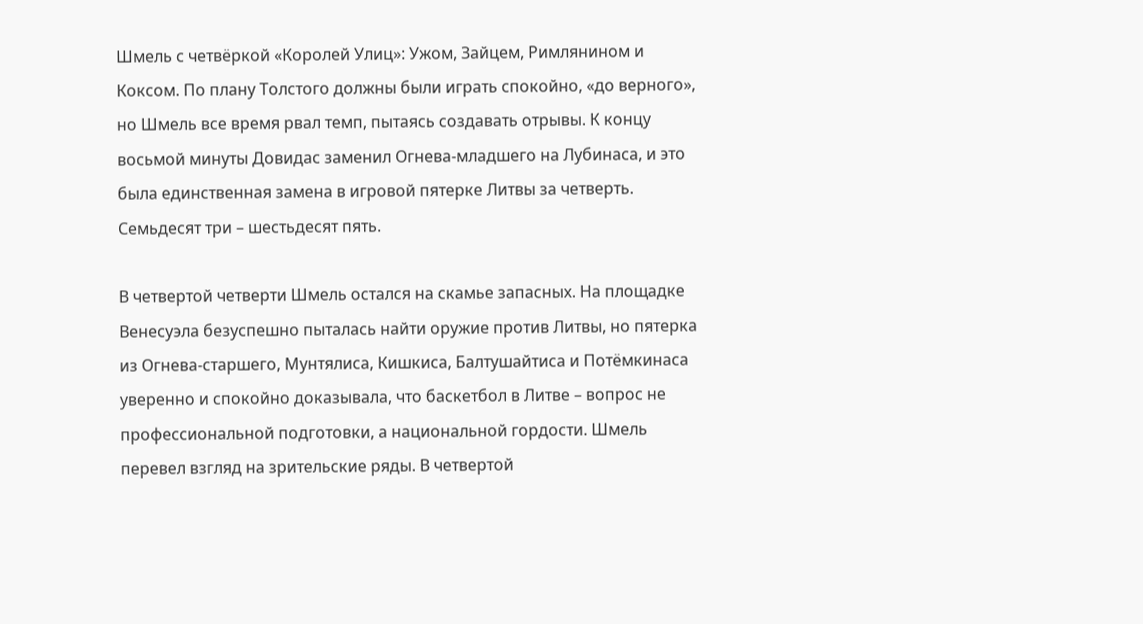Шмель с четвёркой «Королей Улиц»: Ужом, Зайцем, Римлянином и Коксом. По плану Толстого должны были играть спокойно, «до верного», но Шмель все время рвал темп, пытаясь создавать отрывы. К концу восьмой минуты Довидас заменил Огнева-младшего на Лубинаса, и это была единственная замена в игровой пятерке Литвы за четверть. Семьдесят три – шестьдесят пять.

В четвертой четверти Шмель остался на скамье запасных. На площадке Венесуэла безуспешно пыталась найти оружие против Литвы, но пятерка из Огнева-старшего, Мунтялиса, Кишкиса, Балтушайтиса и Потёмкинаса уверенно и спокойно доказывала, что баскетбол в Литве – вопрос не профессиональной подготовки, а национальной гордости. Шмель перевел взгляд на зрительские ряды. В четвертой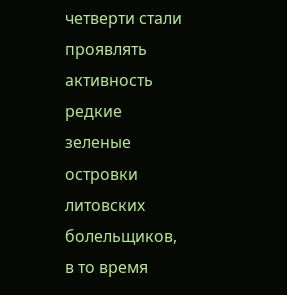четверти стали проявлять активность редкие зеленые островки литовских болельщиков, в то время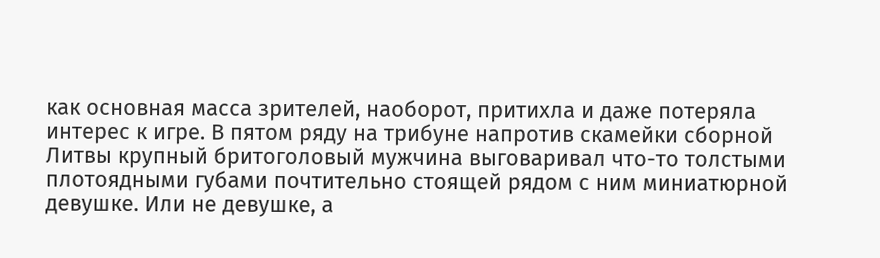как основная масса зрителей, наоборот, притихла и даже потеряла интерес к игре. В пятом ряду на трибуне напротив скамейки сборной Литвы крупный бритоголовый мужчина выговаривал что-то толстыми плотоядными губами почтительно стоящей рядом с ним миниатюрной девушке. Или не девушке, а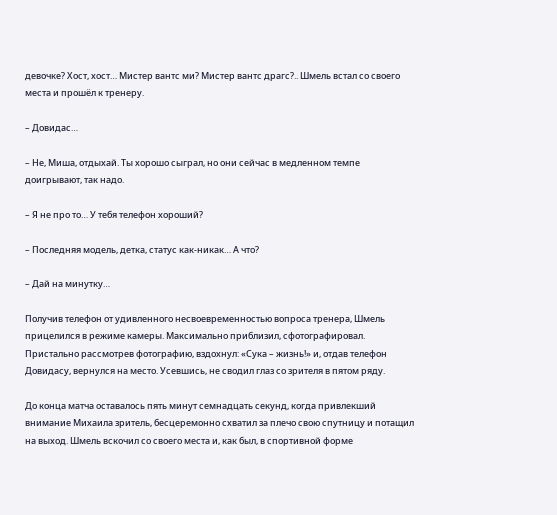девочке? Хост, хост… Мистер вантс ми? Мистер вантс драгс?.. Шмель встал со своего места и прошёл к тренеру.

– Довидас…

– Не, Миша, отдыхай. Ты хорошо сыграл, но они сейчас в медленном темпе доигрывают, так надо.

– Я не про то… У тебя телефон хороший?

– Последняя модель, детка, статус как-никак… А что?

– Дай на минутку…

Получив телефон от удивленного несвоевременностью вопроса тренера, Шмель прицелился в режиме камеры. Максимально приблизил, сфотографировал. Пристально рассмотрев фотографию, вздохнул: «Сука – жизнь!» и, отдав телефон Довидасу, вернулся на место. Усевшись, не сводил глаз со зрителя в пятом ряду.

До конца матча оставалось пять минут семнадцать секунд, когда привлекший внимание Михаила зритель, бесцеремонно схватил за плечо свою спутницу и потащил на выход. Шмель вскочил со своего места и, как был, в спортивной форме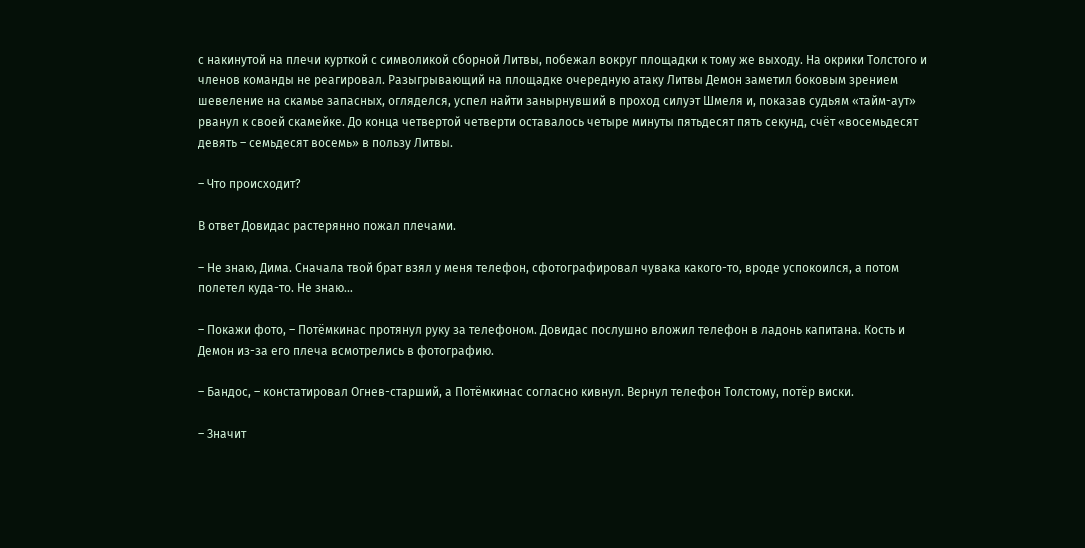с накинутой на плечи курткой с символикой сборной Литвы, побежал вокруг площадки к тому же выходу. На окрики Толстого и членов команды не реагировал. Разыгрывающий на площадке очередную атаку Литвы Демон заметил боковым зрением шевеление на скамье запасных, огляделся, успел найти занырнувший в проход силуэт Шмеля и, показав судьям «тайм-аут» рванул к своей скамейке. До конца четвертой четверти оставалось четыре минуты пятьдесят пять секунд, счёт «восемьдесят девять – семьдесят восемь» в пользу Литвы.

– Что происходит?

В ответ Довидас растерянно пожал плечами.

– Не знаю, Дима. Сначала твой брат взял у меня телефон, сфотографировал чувака какого-то, вроде успокоился, а потом полетел куда-то. Не знаю…

– Покажи фото, – Потёмкинас протянул руку за телефоном. Довидас послушно вложил телефон в ладонь капитана. Кость и Демон из-за его плеча всмотрелись в фотографию.

– Бандос, – констатировал Огнев-старший, а Потёмкинас согласно кивнул. Вернул телефон Толстому, потёр виски.

– Значит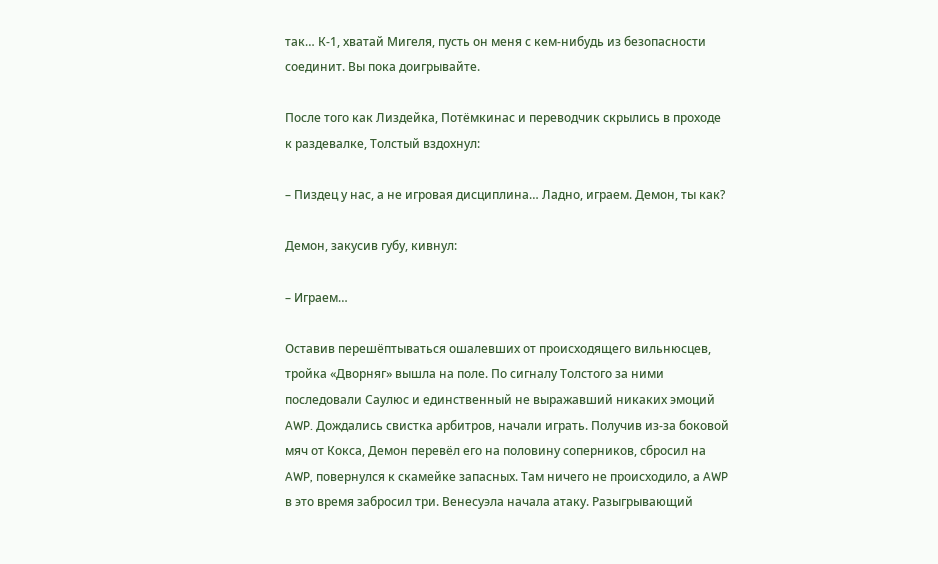так… К-1, хватай Мигеля, пусть он меня с кем-нибудь из безопасности соединит. Вы пока доигрывайте.

После того как Лиздейка, Потёмкинас и переводчик скрылись в проходе к раздевалке, Толстый вздохнул:

– Пиздец у нас, а не игровая дисциплина… Ладно, играем. Демон, ты как?

Демон, закусив губу, кивнул:

– Играем…

Оставив перешёптываться ошалевших от происходящего вильнюсцев, тройка «Дворняг» вышла на поле. По сигналу Толстого за ними последовали Саулюс и единственный не выражавший никаких эмоций AWP. Дождались свистка арбитров, начали играть. Получив из-за боковой мяч от Кокса, Демон перевёл его на половину соперников, сбросил на AWP, повернулся к скамейке запасных. Там ничего не происходило, а AWP в это время забросил три. Венесуэла начала атаку. Разыгрывающий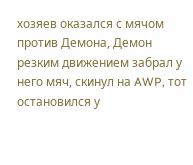хозяев оказался с мячом против Демона, Демон резким движением забрал у него мяч, скинул на AWP, тот остановился у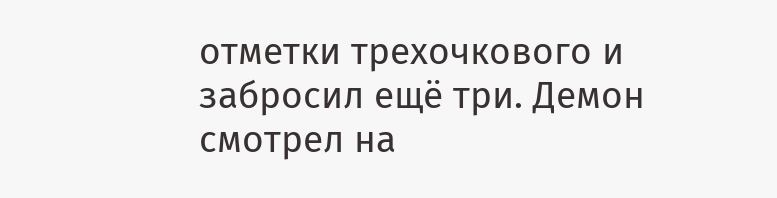отметки трехочкового и забросил ещё три. Демон смотрел на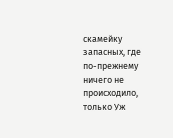скамейку запасных, где по-прежнему ничего не происходило, только Уж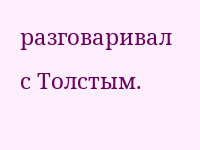разговаривал с Толстым.